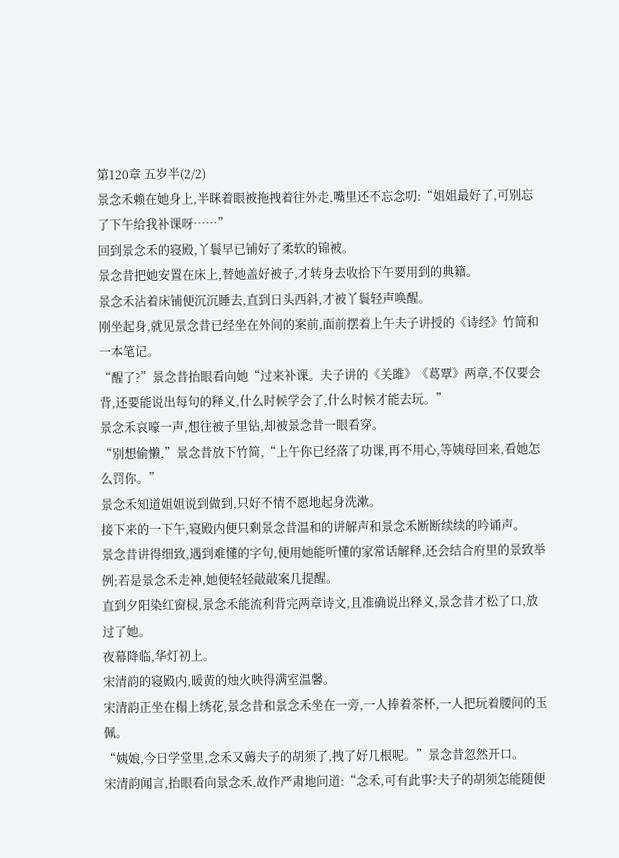第120章 五岁半(2/2)
景念禾赖在她身上,半眯着眼被拖拽着往外走,嘴里还不忘念叨:“姐姐最好了,可别忘了下午给我补课呀……”
回到景念禾的寝殿,丫鬟早已铺好了柔软的锦被。
景念昔把她安置在床上,替她盖好被子,才转身去收拾下午要用到的典籍。
景念禾沾着床铺便沉沉睡去,直到日头西斜,才被丫鬟轻声唤醒。
刚坐起身,就见景念昔已经坐在外间的案前,面前摆着上午夫子讲授的《诗经》竹简和一本笔记。
“醒了?”景念昔抬眼看向她“过来补课。夫子讲的《关雎》《葛覃》两章,不仅要会背,还要能说出每句的释义,什么时候学会了,什么时候才能去玩。”
景念禾哀嚎一声,想往被子里钻,却被景念昔一眼看穿。
“别想偷懒,”景念昔放下竹简,“上午你已经落了功课,再不用心,等姨母回来,看她怎么罚你。”
景念禾知道姐姐说到做到,只好不情不愿地起身洗漱。
接下来的一下午,寝殿内便只剩景念昔温和的讲解声和景念禾断断续续的吟诵声。
景念昔讲得细致,遇到难懂的字句,便用她能听懂的家常话解释,还会结合府里的景致举例;若是景念禾走神,她便轻轻敲敲案几提醒。
直到夕阳染红窗棂,景念禾能流利背完两章诗文,且准确说出释义,景念昔才松了口,放过了她。
夜幕降临,华灯初上。
宋清韵的寝殿内,暖黄的烛火映得满室温馨。
宋清韵正坐在榻上绣花,景念昔和景念禾坐在一旁,一人捧着茶杯,一人把玩着腰间的玉佩。
“姨娘,今日学堂里,念禾又薅夫子的胡须了,拽了好几根呢。”景念昔忽然开口。
宋清韵闻言,抬眼看向景念禾,故作严肃地问道:“念禾,可有此事?夫子的胡须怎能随便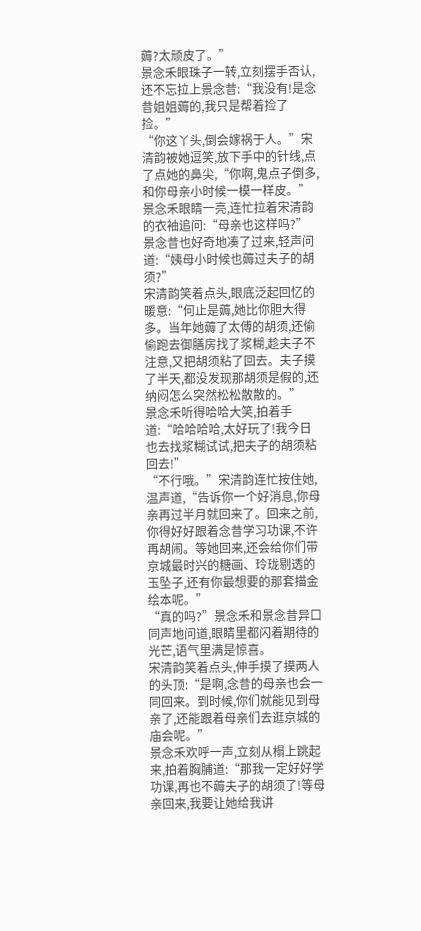薅?太顽皮了。”
景念禾眼珠子一转,立刻摆手否认,还不忘拉上景念昔:“我没有!是念昔姐姐薅的,我只是帮着捡了捡。”
“你这丫头,倒会嫁祸于人。”宋清韵被她逗笑,放下手中的针线,点了点她的鼻尖,“你啊,鬼点子倒多,和你母亲小时候一模一样皮。”
景念禾眼睛一亮,连忙拉着宋清韵的衣袖追问:“母亲也这样吗?”
景念昔也好奇地凑了过来,轻声问道:“姨母小时候也薅过夫子的胡须?”
宋清韵笑着点头,眼底泛起回忆的暖意:“何止是薅,她比你胆大得多。当年她薅了太傅的胡须,还偷偷跑去御膳房找了浆糊,趁夫子不注意,又把胡须粘了回去。夫子摸了半天,都没发现那胡须是假的,还纳闷怎么突然松松散散的。”
景念禾听得哈哈大笑,拍着手道:“哈哈哈哈,太好玩了!我今日也去找浆糊试试,把夫子的胡须粘回去!”
“不行哦。”宋清韵连忙按住她,温声道,“告诉你一个好消息,你母亲再过半月就回来了。回来之前,你得好好跟着念昔学习功课,不许再胡闹。等她回来,还会给你们带京城最时兴的糖画、玲珑剔透的玉坠子,还有你最想要的那套描金绘本呢。”
“真的吗?”景念禾和景念昔异口同声地问道,眼睛里都闪着期待的光芒,语气里满是惊喜。
宋清韵笑着点头,伸手摸了摸两人的头顶:“是啊,念昔的母亲也会一同回来。到时候,你们就能见到母亲了,还能跟着母亲们去逛京城的庙会呢。”
景念禾欢呼一声,立刻从榻上跳起来,拍着胸脯道:“那我一定好好学功课,再也不薅夫子的胡须了!等母亲回来,我要让她给我讲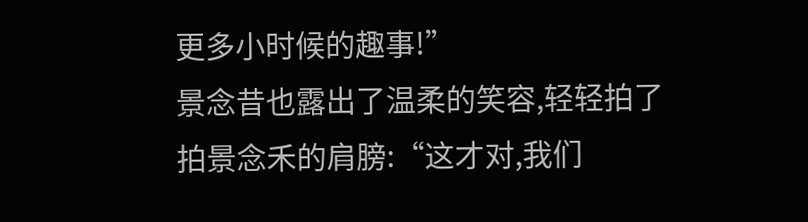更多小时候的趣事!”
景念昔也露出了温柔的笑容,轻轻拍了拍景念禾的肩膀:“这才对,我们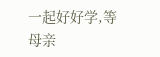一起好好学,等母亲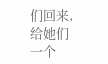们回来,给她们一个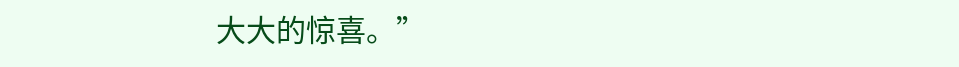大大的惊喜。”